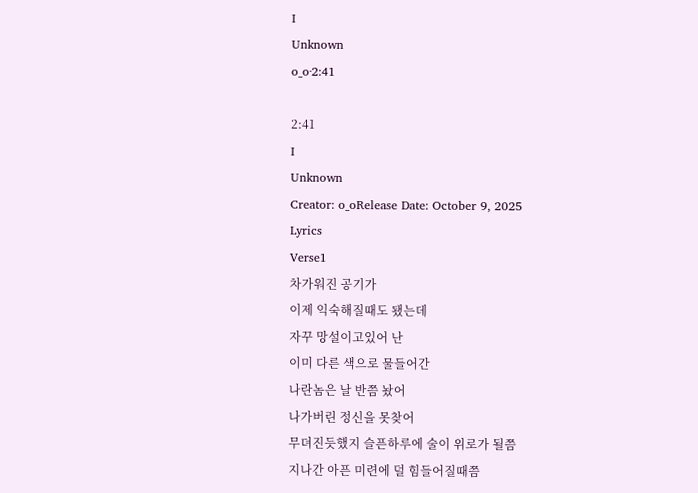I
Unknown
o_o·2:41

2:41
I
Unknown
Creator: o_oRelease Date: October 9, 2025
Lyrics
Verse1
차가워진 공기가
이제 익숙해질때도 됐는데
자꾸 망설이고있어 난
이미 다른 색으로 물들어간
나란놈은 날 반쯤 놨어
나가버린 정신을 못찾어
무뎌진듯했지 슬픈하루에 술이 위로가 될쯤
지나간 아픈 미련에 덜 힘들어질때쯤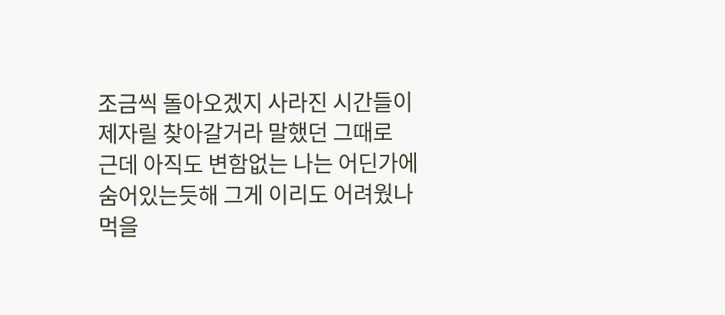조금씩 돌아오겠지 사라진 시간들이
제자릴 찾아갈거라 말했던 그때로
근데 아직도 변함없는 나는 어딘가에
숨어있는듯해 그게 이리도 어려웠나
먹을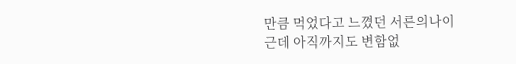만큼 먹었다고 느꼈던 서른의나이
근데 아직까지도 변함없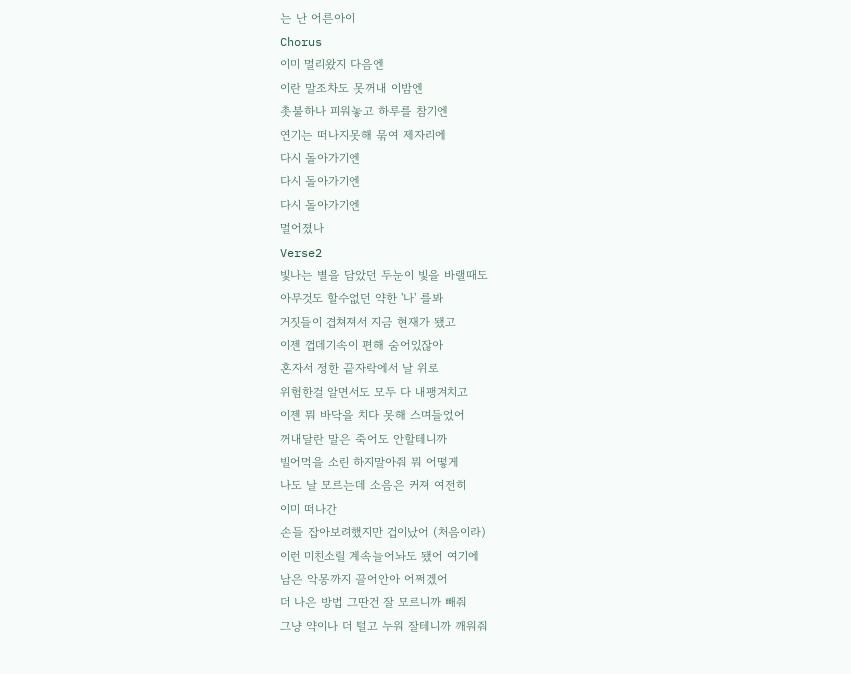는 난 어른아이
Chorus
이미 멀리왔지 다음엔
이란 말조차도 못꺼내 이밤엔
촛불하나 피워놓고 하루를 참기엔
연기는 떠나지못해 묶여 제자리에
다시 돌아가기엔
다시 돌아가기엔
다시 돌아가기엔
멀어졌나
Verse2
빛나는 별을 담았던 두눈이 빛을 바랠때도
아무것도 할수없던 약한 '나' 를봐
거짓들이 겹쳐져서 지금 현재가 됐고
이젠 껍데기속이 편해 숨어있잖아
혼자서 정한 끝자락에서 날 위로
위험한걸 알면서도 모두 다 내팽겨치고
이젠 뭐 바닥을 치다 못해 스며들었어
꺼내달란 말은 죽어도 안할테니까
빌어먹을 소린 하지말아줘 뭐 어떻게
나도 날 모르는데 소음은 커져 여전히
이미 떠나간
손들 잡아보려했지만 겁이났어 (처음이라)
이런 미친소릴 계속늘어놔도 됐어 여기에
남은 악몽까지 끌어안아 어쩌겠어
더 나은 방법 그딴건 잘 모르니까 빼줘
그냥 약이나 더 털고 누워 잘테니까 깨워줘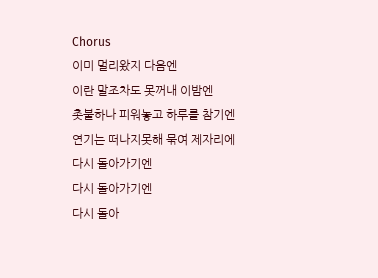Chorus
이미 멀리왔지 다음엔
이란 말조차도 못꺼내 이밤엔
촛불하나 피워놓고 하루를 참기엔
연기는 떠나지못해 묶여 제자리에
다시 돌아가기엔
다시 돌아가기엔
다시 돌아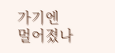가기엔
멀어졌나